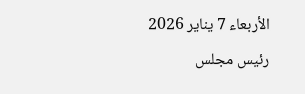الأربعاء 7 يناير 2026
رئيس مجلس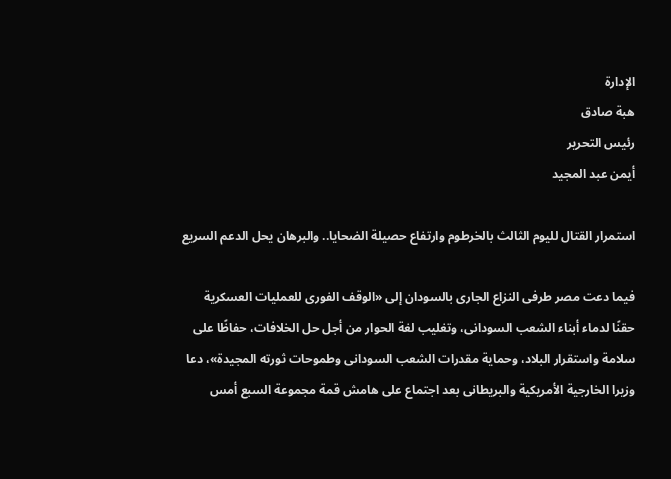الإدارة
هبة صادق
رئيس التحرير
أيمن عبد المجيد

استمرار القتال لليوم الثالث بالخرطوم وارتفاع حصيلة الضحايا.. والبرهان يحل الدعم السريع

فيما دعت مصر طرفى النزاع الجارى بالسودان إلى «الوقف الفورى للعمليات العسكرية حقنًا لدماء أبناء الشعب السودانى، وتغليب لغة الحوار من أجل حل الخلافات، حفاظًا على سلامة واستقرار البلاد، وحماية مقدرات الشعب السودانى وطموحات ثورته المجيدة»، دعا وزيرا الخارجية الأمريكية والبريطانى بعد اجتماع على هامش قمة مجموعة السبع أمس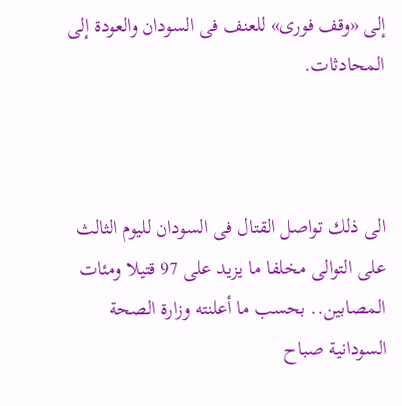إلى «وقف فورى» للعنف فى السودان والعودة إلى المحادثات.



الى ذلك تواصل القتال فى السودان لليوم الثالث على التوالى مخلفا ما يزيد على 97 قتيلا ومئات المصابين.. بحسب ما أعلنته وزارة الصحة السودانية صباح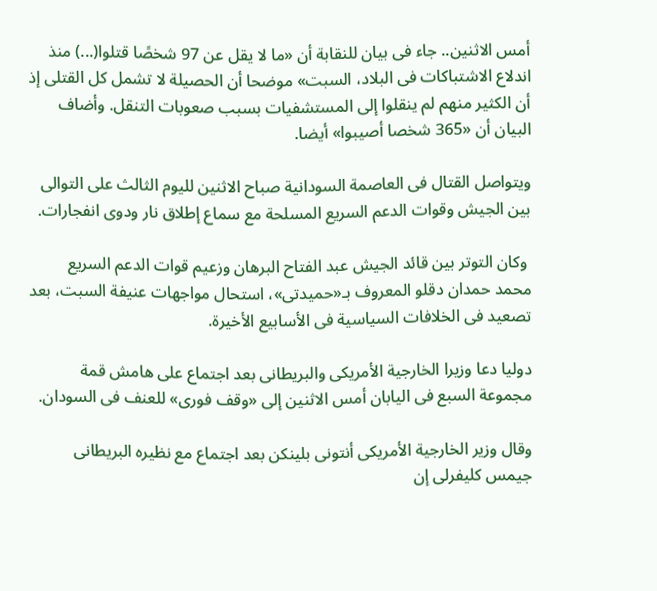أمس الاثنين.. جاء فى بيان للنقابة أن «ما لا يقل عن 97 شخصًا قتلوا(...) منذ اندلاع الاشتباكات فى البلاد، السبت» موضحا أن الحصيلة لا تشمل كل القتلى إذ أن الكثير منهم لم ينقلوا إلى المستشفيات بسبب صعوبات التنقل. وأضاف البيان أن «365 شخصا أصيبوا» أيضا.

ويتواصل القتال فى العاصمة السودانية صباح الاثنين لليوم الثالث على التوالى بين الجيش وقوات الدعم السريع المسلحة مع سماع إطلاق نار ودوى انفجارات.

 وكان التوتر بين قائد الجيش عبد الفتاح البرهان وزعيم قوات الدعم السريع محمد حمدان دقلو المعروف بـ«حميدتى»، استحال مواجهات عنيفة السبت، بعد تصعيد فى الخلافات السياسية فى الأسابيع الأخيرة.

دوليا دعا وزيرا الخارجية الأمريكى والبريطانى بعد اجتماع على هامش قمة مجموعة السبع فى اليابان أمس الاثنين إلى «وقف فورى» للعنف فى السودان.

وقال وزير الخارجية الأمريكى أنتونى بلينكن بعد اجتماع مع نظيره البريطانى جيمس كليفرلى إن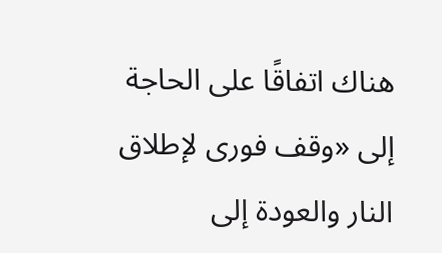هناك اتفاقًا على الحاجة إلى «وقف فورى لإطلاق النار والعودة إلى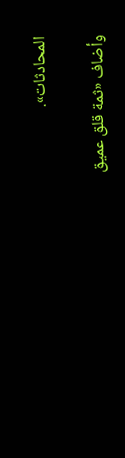المحادثات».

وأضاف «ثمة قلق عميق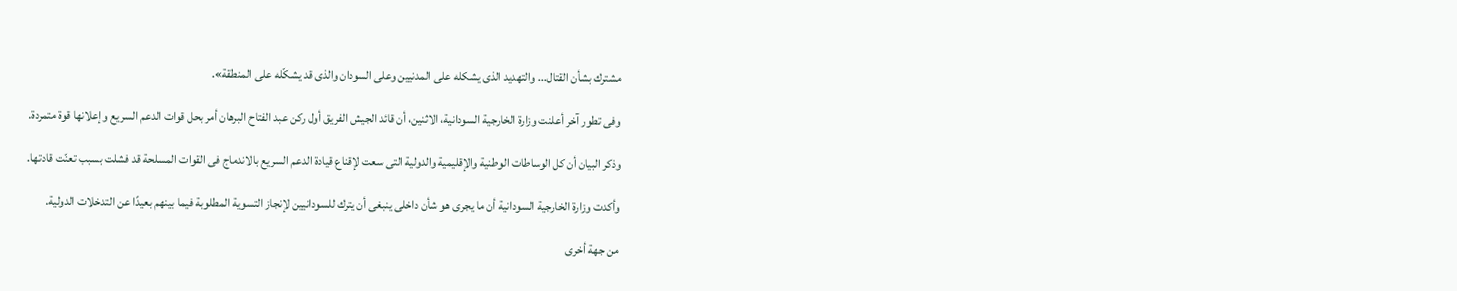مشترك بشأن القتال... والتهديد الذى يشكله على المدنيين وعلى السودان والذى قد يشكّله على المنطقة».

وفى تطور آخر أعلنت وزارة الخارجية السودانية، الاثنين، أن قائد الجيش الفريق أول ركن عبد الفتاح البرهان أمر بحل قوات الدعم السريع وإعلانها قوة متمردة.

وذكر البيان أن كل الوساطات الوطنية والإقليمية والدولية التى سعت لإقناع قيادة الدعم السريع بالاندماج فى القوات المسلحة قد فشلت بسبب تعنّت قادتها.

وأكدت وزارة الخارجية السودانية أن ما يجرى هو شأن داخلى ينبغى أن يترك للسودانيين لإنجاز التسوية المطلوبة فيما بينهم بعيدًا عن التدخلات الدولية.

من جهة أخرى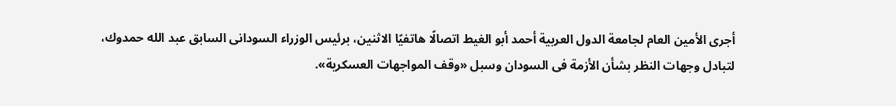أجرى الأمين العام لجامعة الدول العربية أحمد أبو الغيط اتصالًا هاتفيًا الاثنين، برئيس الوزراء السودانى السابق عبد الله حمدوك، لتبادل وجهات النظر بشأن الأزمة فى السودان وسبل «وقف المواجهات العسكرية».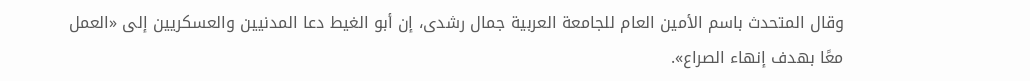وقال المتحدث باسم الأمين العام للجامعة العربية جمال رشدى، إن أبو الغيط دعا المدنيين والعسكريين إلى «العمل معًا بهدف إنهاء الصراع».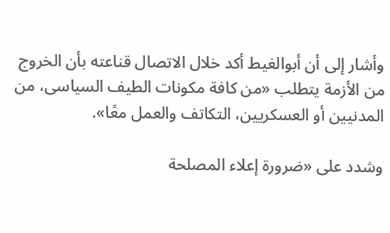وأشار إلى أن أبوالغيط أكد خلال الاتصال قناعته بأن الخروج من الأزمة يتطلب «من كافة مكونات الطيف السياسى، من المدنيين أو العسكريين، التكاتف والعمل معًا».

وشدد على «ضرورة إعلاء المصلحة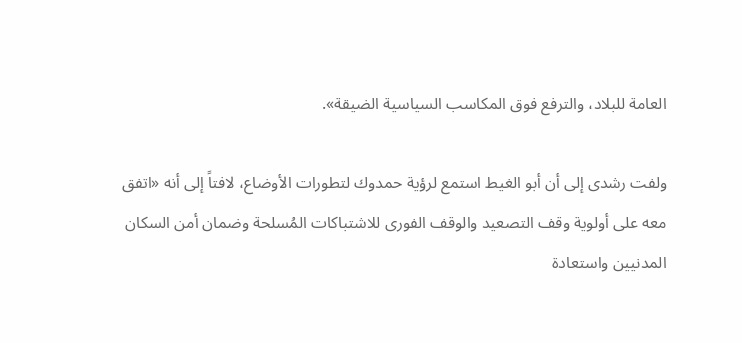العامة للبلاد، والترفع فوق المكاسب السياسية الضيقة».

ولفت رشدى إلى أن أبو الغيط استمع لرؤية حمدوك لتطورات الأوضاع، لافتاً إلى أنه «اتفق معه على أولوية وقف التصعيد والوقف الفورى للاشتباكات المُسلحة وضمان أمن السكان المدنيين واستعادة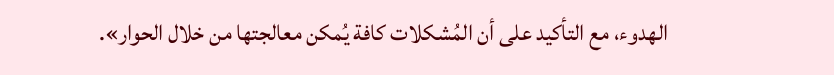الهدوء، مع التأكيد على أن المُشكلات كافة يُمكن معالجتها من خلال الحوار».